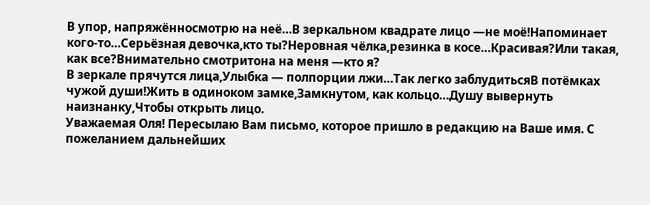В упор, напряжённосмотрю на неё…В зеркальном квадрате лицо —не моё!Напоминает кого-то…Серьёзная девочка,кто ты?Неровная чёлка,резинка в косе…Красивая?Или такая, как все?Внимательно смотритона на меня —кто я?
В зеркале прячутся лица,Улыбка — полпорции лжи…Так легко заблудитьсяВ потёмках чужой души!Жить в одиноком замке,Замкнутом, как кольцо…Душу вывернуть наизнанку,Чтобы открыть лицо.
Уважаемая Оля! Пересылаю Вам письмо, которое пришло в редакцию на Ваше имя. С пожеланием дальнейших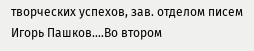творческих успехов, зав. отделом писем Игорь Пашков.…Во втором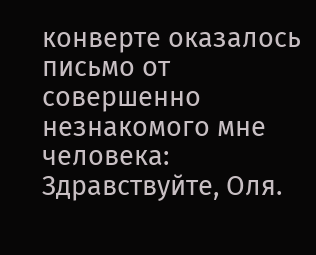конверте оказалось письмо от совершенно незнакомого мне человека:
Здравствуйте, Оля.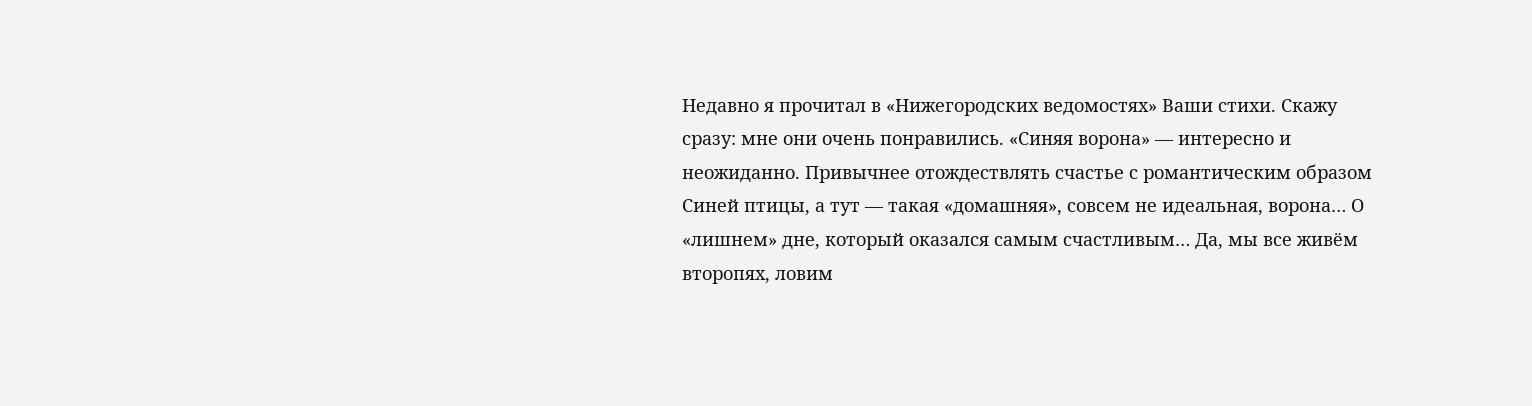Недавно я прочитал в «Нижегородских ведомостях» Ваши стихи. Скажу сразу: мне они очень понравились. «Синяя ворона» — интересно и неожиданно. Привычнее отождествлять счастье с романтическим образом Синей птицы, а тут — такая «домашняя», совсем не идеальная, ворона… О «лишнем» дне, который оказался самым счастливым… Да, мы все живём второпях, ловим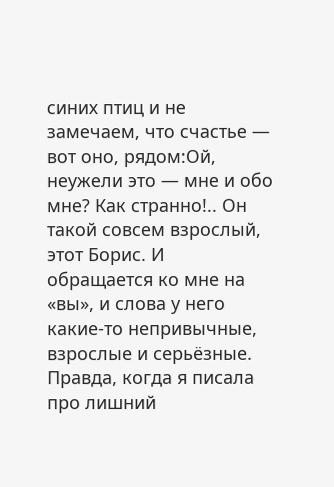синих птиц и не замечаем, что счастье — вот оно, рядом:Ой, неужели это — мне и обо мне? Как странно!.. Он такой совсем взрослый, этот Борис. И обращается ко мне на «вы», и слова у него какие-то непривычные, взрослые и серьёзные. Правда, когда я писала про лишний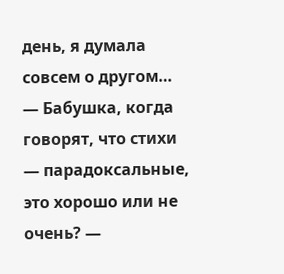день, я думала совсем о другом… — Бабушка, когда говорят, что стихи — парадоксальные, это хорошо или не очень? —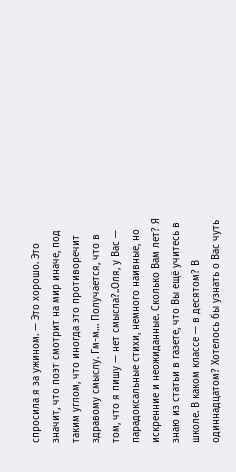спросила я за ужином. — Это хорошо. Это значит, что поэт смотрит на мир иначе, под таким углом, что иногда это противоречит здравому смыслу. Гм-м… Получается, что в том, что я пишу — нет смысла?..Оля, у Вас — парадоксальные стихи, немного наивные, но искренние и неожиданные. Сколько Вам лет? Я знаю из статьи в газете, что Вы ещё учитесь в школе. В каком классе — в десятом? В одиннадцатом? Хотелось бы узнать о Вас чуть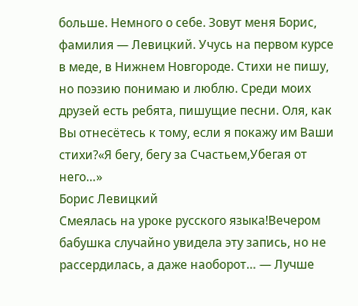больше. Немного о себе. Зовут меня Борис, фамилия — Левицкий. Учусь на первом курсе в меде, в Нижнем Новгороде. Стихи не пишу, но поэзию понимаю и люблю. Среди моих друзей есть ребята, пишущие песни. Оля, как Вы отнесётесь к тому, если я покажу им Ваши стихи?«Я бегу, бегу за Счастьем,Убегая от него…»
Борис Левицкий
Смеялась на уроке русского языка!Вечером бабушка случайно увидела эту запись, но не рассердилась, а даже наоборот… — Лучше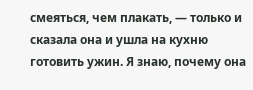смеяться, чем плакать, — только и сказала она и ушла на кухню готовить ужин. Я знаю, почему она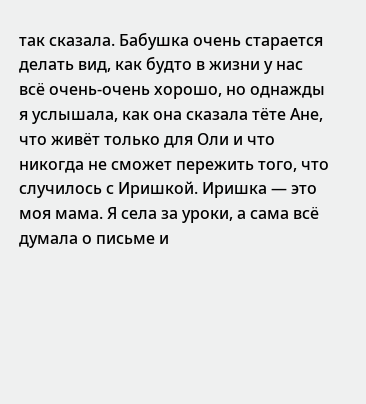так сказала. Бабушка очень старается делать вид, как будто в жизни у нас всё очень-очень хорошо, но однажды я услышала, как она сказала тёте Ане, что живёт только для Оли и что никогда не сможет пережить того, что случилось с Иришкой. Иришка — это моя мама. Я села за уроки, а сама всё думала о письме и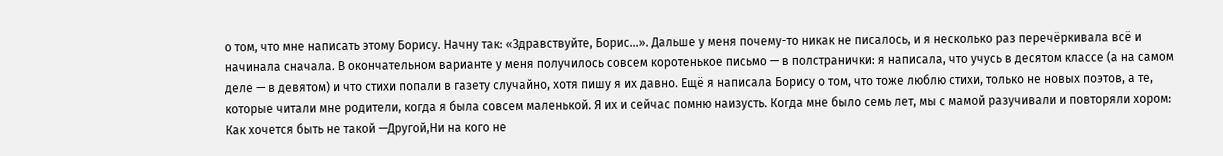о том, что мне написать этому Борису. Начну так: «Здравствуйте, Борис…». Дальше у меня почему-то никак не писалось, и я несколько раз перечёркивала всё и начинала сначала. В окончательном варианте у меня получилось совсем коротенькое письмо — в полстранички: я написала, что учусь в десятом классе (а на самом деле — в девятом) и что стихи попали в газету случайно, хотя пишу я их давно. Ещё я написала Борису о том, что тоже люблю стихи, только не новых поэтов, а те, которые читали мне родители, когда я была совсем маленькой. Я их и сейчас помню наизусть. Когда мне было семь лет, мы с мамой разучивали и повторяли хором:
Как хочется быть не такой —Другой,Ни на кого не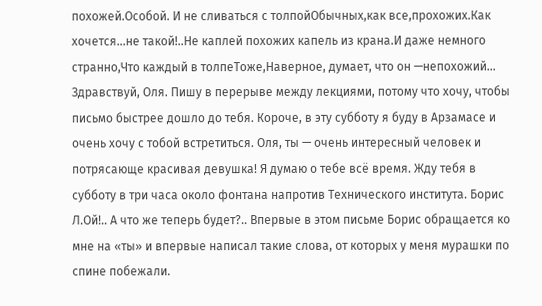похожей.Особой. И не сливаться с толпойОбычных,как все,прохожих.Как хочется…не такой!..Не каплей похожих капель из крана.И даже немного странно,Что каждый в толпеТоже,Наверное, думает, что он —непохожий…
Здравствуй, Оля. Пишу в перерыве между лекциями, потому что хочу, чтобы письмо быстрее дошло до тебя. Короче, в эту субботу я буду в Арзамасе и очень хочу с тобой встретиться. Оля, ты — очень интересный человек и потрясающе красивая девушка! Я думаю о тебе всё время. Жду тебя в субботу в три часа около фонтана напротив Технического института. Борис Л.Ой!.. А что же теперь будет?.. Впервые в этом письме Борис обращается ко мне на «ты» и впервые написал такие слова, от которых у меня мурашки по спине побежали.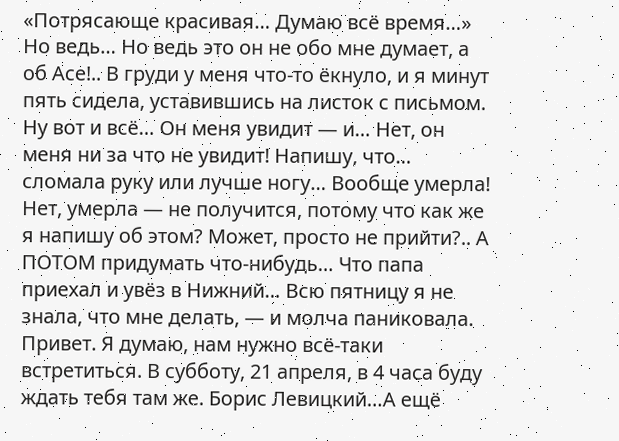«Потрясающе красивая… Думаю всё время…» Но ведь… Но ведь это он не обо мне думает, а об Асе!.. В груди у меня что-то ёкнуло, и я минут пять сидела, уставившись на листок с письмом. Ну вот и всё… Он меня увидит — и… Нет, он меня ни за что не увидит! Напишу, что… сломала руку или лучше ногу… Вообще умерла! Нет, умерла — не получится, потому что как же я напишу об этом? Может, просто не прийти?.. А ПОТОМ придумать что-нибудь… Что папа приехал и увёз в Нижний… Всю пятницу я не знала, что мне делать, — и молча паниковала.
Привет. Я думаю, нам нужно всё-таки встретиться. В субботу, 21 апреля, в 4 часа буду ждать тебя там же. Борис Левицкий…А ещё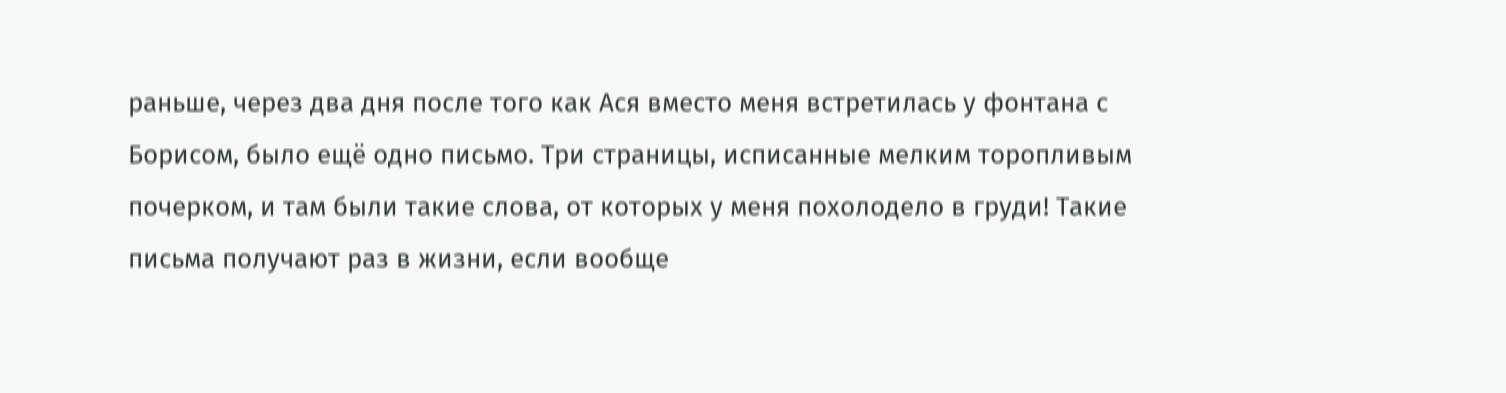раньше, через два дня после того как Ася вместо меня встретилась у фонтана с Борисом, было ещё одно письмо. Три страницы, исписанные мелким торопливым почерком, и там были такие слова, от которых у меня похолодело в груди! Такие письма получают раз в жизни, если вообще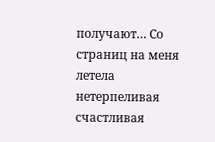получают… Со страниц на меня летела нетерпеливая счастливая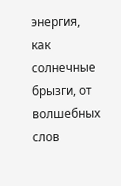энергия, как солнечные брызги, от волшебных слов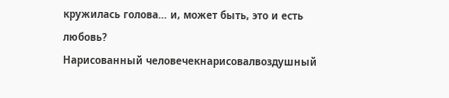кружилась голова… и, может быть, это и есть любовь?
Нарисованный человечекнарисовалвоздушный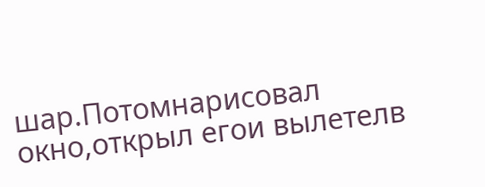шар.Потомнарисовал окно,открыл егои вылетелв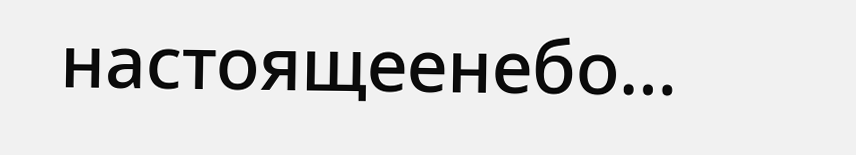настоящеенебо…